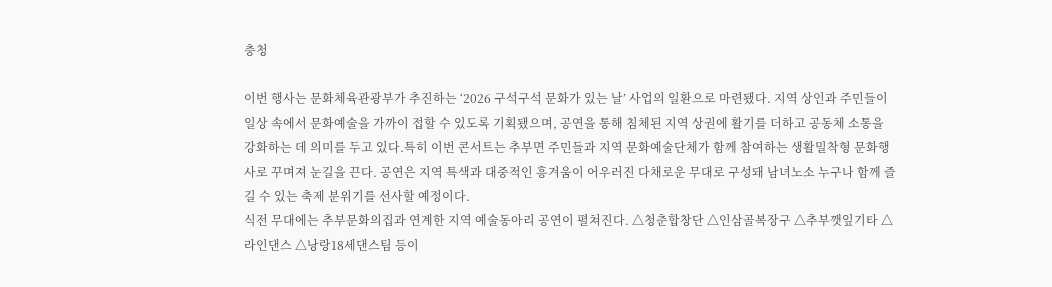충청

이번 행사는 문화체육관광부가 추진하는 ‘2026 구석구석 문화가 있는 날’ 사업의 일환으로 마련됐다. 지역 상인과 주민들이 일상 속에서 문화예술을 가까이 접할 수 있도록 기획됐으며, 공연을 통해 침체된 지역 상권에 활기를 더하고 공동체 소통을 강화하는 데 의미를 두고 있다.특히 이번 콘서트는 추부면 주민들과 지역 문화예술단체가 함께 참여하는 생활밀착형 문화행사로 꾸며져 눈길을 끈다. 공연은 지역 특색과 대중적인 흥겨움이 어우러진 다채로운 무대로 구성돼 남녀노소 누구나 함께 즐길 수 있는 축제 분위기를 선사할 예정이다.
식전 무대에는 추부문화의집과 연계한 지역 예술동아리 공연이 펼쳐진다. △청춘합창단 △인삼골복장구 △추부깻잎기타 △라인댄스 △낭랑18세댄스팀 등이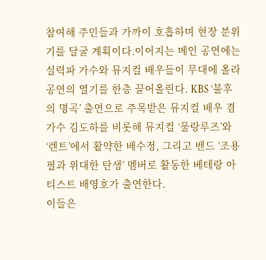참여해 주민들과 가까이 호흡하며 현장 분위기를 달굴 계획이다.이어지는 메인 공연에는 실력파 가수와 뮤지컬 배우들이 무대에 올라 공연의 열기를 한층 끌어올린다. KBS ‘불후의 명곡’ 출연으로 주목받은 뮤지컬 배우 겸 가수 김도하를 비롯해 뮤지컬 ‘물랑루즈’와 ‘렌트’에서 활약한 배수정, 그리고 밴드 ‘조용필과 위대한 탄생’ 멤버로 활동한 베테랑 아티스트 배영호가 출연한다.
이들은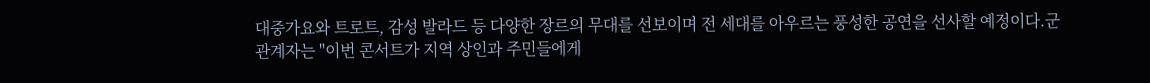대중가요와 트로트, 감성 발라드 등 다양한 장르의 무대를 선보이며 전 세대를 아우르는 풍성한 공연을 선사할 예정이다.군 관계자는 "이번 콘서트가 지역 상인과 주민들에게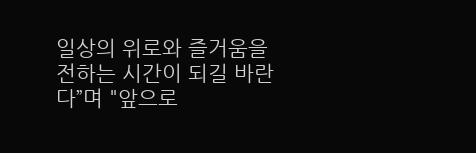일상의 위로와 즐거움을 전하는 시간이 되길 바란다”며 "앞으로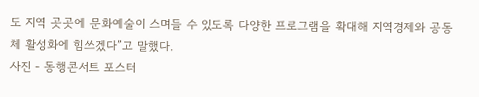도 지역 곳곳에 문화예술이 스며들 수 있도록 다양한 프로그램을 확대해 지역경제와 공동체 활성화에 힘쓰겠다”고 말했다.
사진 - 동행콘서트 포스터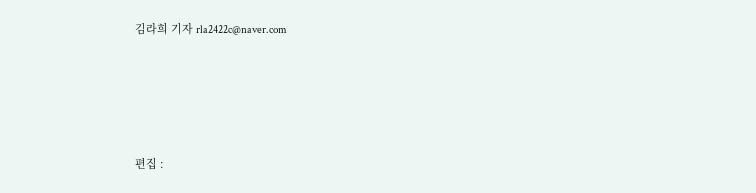김라희 기자 rla2422c@naver.com






편집 :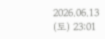2026.06.13 (토) 23:01